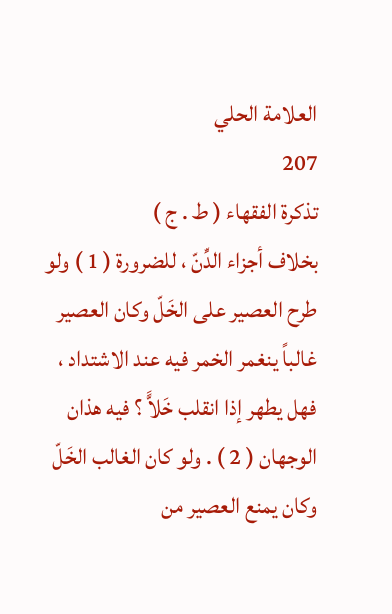العلامة الحلي
207
تذكرة الفقهاء ( ط . ج )
بخلاف أجزاء الدِّنّ ، للضرورة ( 1 ) ولو طرح العصير على الخَلّ وكان العصير غالباً ينغمر الخمر فيه عند الاشتداد ، فهل يطهر إذا انقلب خَلاًّ ؟ فيه هذان الوجهان ( 2 ) . ولو كان الغالب الخَلّ وكان يمنع العصير من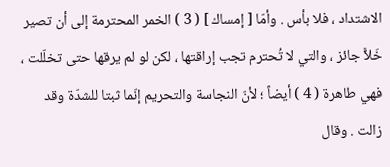الاشتداد ، فلا بأس . وأمّا [ إمساك ] ( 3 ) الخمر المحترمة إلى أن تصير خَلاًّ جائز ، والتي لا تُحترم تجب إراقتها ، لكن لو لم يرقها حتى تخلّلت ، فهي طاهرة ( 4 ) أيضاً ؛ لأنّ النجاسة والتحريم إنّما ثبتا للشدّة وقد زالت . وقال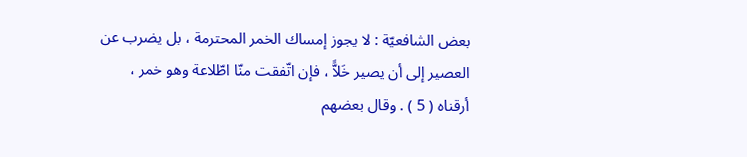بعض الشافعيّة : لا يجوز إمساك الخمر المحترمة ، بل يضرب عن العصير إلى أن يصير خَلاًّ ، فإن اتّفقت منّا اطّلاعة وهو خمر ، أرقناه ( 5 ) . وقال بعضهم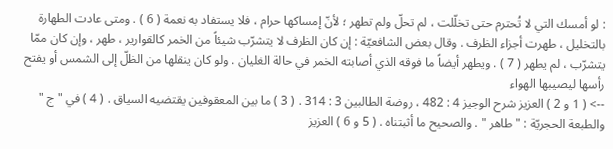: لو أمسك التي لا تُحترم حتى تخلّلت ، لم تحلّ ولم تطهر ؛ لأنّ إمساكها حرام ، فلا يستفاد به نعمة ( 6 ) . ومتى عادت الطهارة بالتخليل ، طهرت أجزاء الظرف . وقال بعض الشافعيّة : إن كان الظرف لا يتشرّب شيئاً من الخمر كالقوارير ، طهر ، وإن كان ممّا يتشرّب ، لم يطهر ( 7 ) . ويطهر أيضاً ما فوقه الذي أصابته الخمر في حالة الغليان . ولو كان ينقلها من الظلّ إلى الشمس أو يفتح رأسها ليصيبها الهواء
--> ( 1 و 2 ) العزيز شرح الوجيز 4 : 482 ، روضة الطالبين 3 : 314 . ( 3 ) ما بين المعقوفين يقتضيه السياق . ( 4 ) في " ج " والطبعة الحجريّة : " طاهر " . والصحيح ما أثبتناه . ( 5 و 6 ) العزيز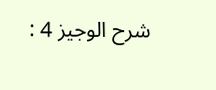شرح الوجيز 4 :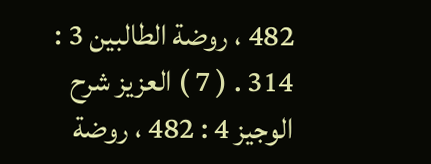482 ، روضة الطالبين 3 : 314 . ( 7 ) العزيز شرح الوجيز 4 : 482 ، روضة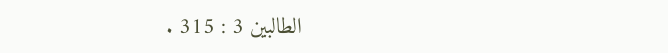الطالبين 3 : 315 .